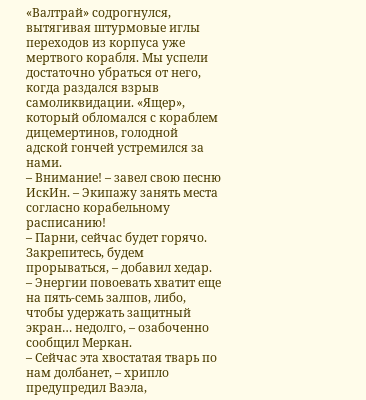«Валтрай» содрогнулся, вытягивая штурмовые иглы переходов из корпуса уже мертвого корабля. Мы успели достаточно убраться от него, когда раздался взрыв самоликвидации. «Ящер», который обломался с кораблем дицемертинов, голодной адской гончей устремился за нами.
– Внимание! – завел свою песню ИскИн. – Экипажу занять места согласно корабельному расписанию!
– Парни, сейчас будет горячо. Закрепитесь, будем прорываться, – добавил хедар.
– Энергии повоевать хватит еще на пять-семь залпов, либо, чтобы удержать защитный экран… недолго, – озабоченно сообщил Меркан.
– Сейчас эта хвостатая тварь по нам долбанет, – хрипло предупредил Ваэла,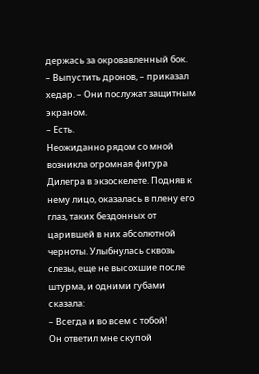держась за окровавленный бок.
– Выпустить дронов, – приказал хедар. – Они послужат защитным экраном.
– Есть.
Неожиданно рядом со мной возникла огромная фигура Дилегра в экзоскелете. Подняв к нему лицо, оказалась в плену его глаз, таких бездонных от царившей в них абсолютной черноты. Улыбнулась сквозь слезы, еще не высохшие после штурма, и одними губами сказала:
– Всегда и во всем с тобой!
Он ответил мне скупой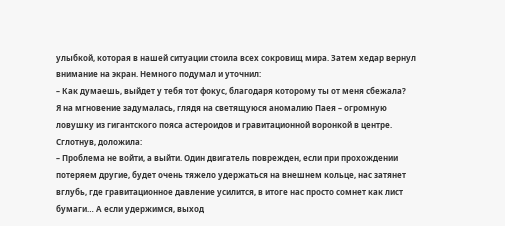улыбкой, которая в нашей ситуации стоила всех сокровищ мира. Затем хедар вернул внимание на экран. Немного подумал и уточнил:
– Как думаешь, выйдет у тебя тот фокус, благодаря которому ты от меня сбежала?
Я на мгновение задумалась, глядя на светящуюся аномалию Паея – огромную ловушку из гигантского пояса астероидов и гравитационной воронкой в центре. Сглотнув, доложила:
– Проблема не войти, а выйти. Один двигатель поврежден, если при прохождении потеряем другие, будет очень тяжело удержаться на внешнем кольце, нас затянет вглубь, где гравитационное давление усилится, в итоге нас просто сомнет как лист бумаги… А если удержимся, выход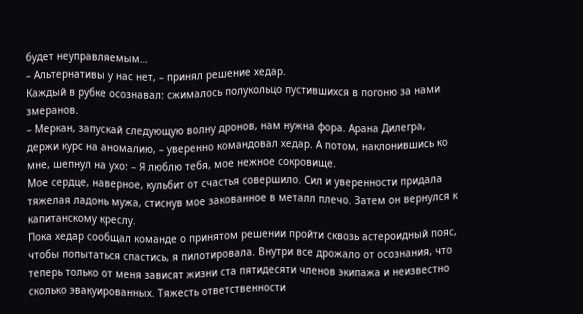будет неуправляемым…
– Альтернативы у нас нет, – принял решение хедар.
Каждый в рубке осознавал: сжималось полукольцо пустившихся в погоню за нами змеранов.
– Меркан, запускай следующую волну дронов, нам нужна фора. Арана Дилегра, держи курс на аномалию, – уверенно командовал хедар. А потом, наклонившись ко мне, шепнул на ухо: – Я люблю тебя, мое нежное сокровище.
Мое сердце, наверное, кульбит от счастья совершило. Сил и уверенности придала тяжелая ладонь мужа, стиснув мое закованное в металл плечо. Затем он вернулся к капитанскому креслу.
Пока хедар сообщал команде о принятом решении пройти сквозь астероидный пояс, чтобы попытаться спастись, я пилотировала. Внутри все дрожало от осознания, что теперь только от меня зависят жизни ста пятидесяти членов экипажа и неизвестно сколько эвакуированных. Тяжесть ответственности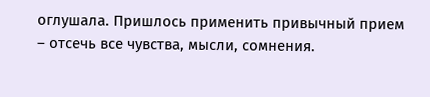оглушала. Пришлось применить привычный прием – отсечь все чувства, мысли, сомнения.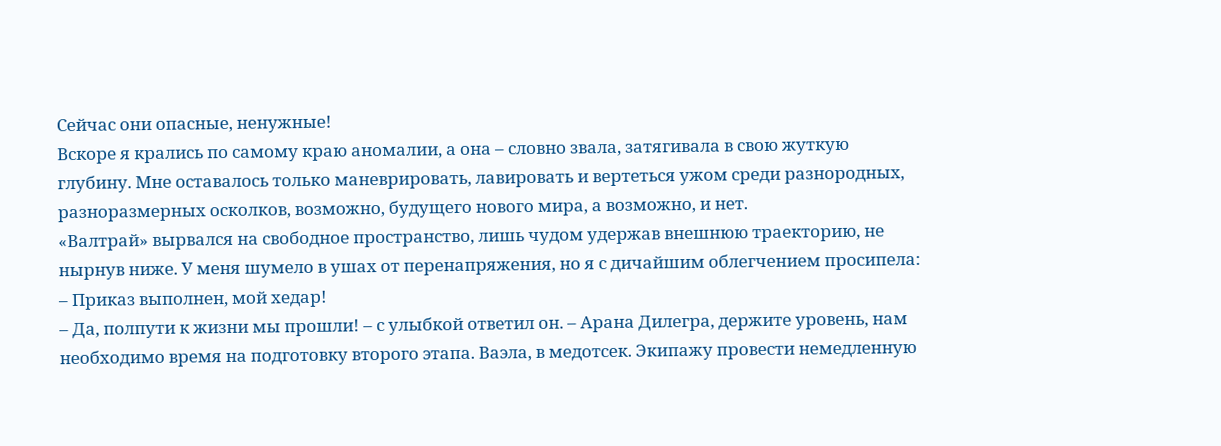Сейчас они опасные, ненужные!
Вскоре я крались по самому краю аномалии, а она – словно звала, затягивала в свою жуткую глубину. Мне оставалось только маневрировать, лавировать и вертеться ужом среди разнородных, разноразмерных осколков, возможно, будущего нового мира, а возможно, и нет.
«Валтрай» вырвался на свободное пространство, лишь чудом удержав внешнюю траекторию, не нырнув ниже. У меня шумело в ушах от перенапряжения, но я с дичайшим облегчением просипела:
– Приказ выполнен, мой хедар!
– Да, полпути к жизни мы прошли! – с улыбкой ответил он. – Арана Дилегра, держите уровень, нам необходимо время на подготовку второго этапа. Ваэла, в медотсек. Экипажу провести немедленную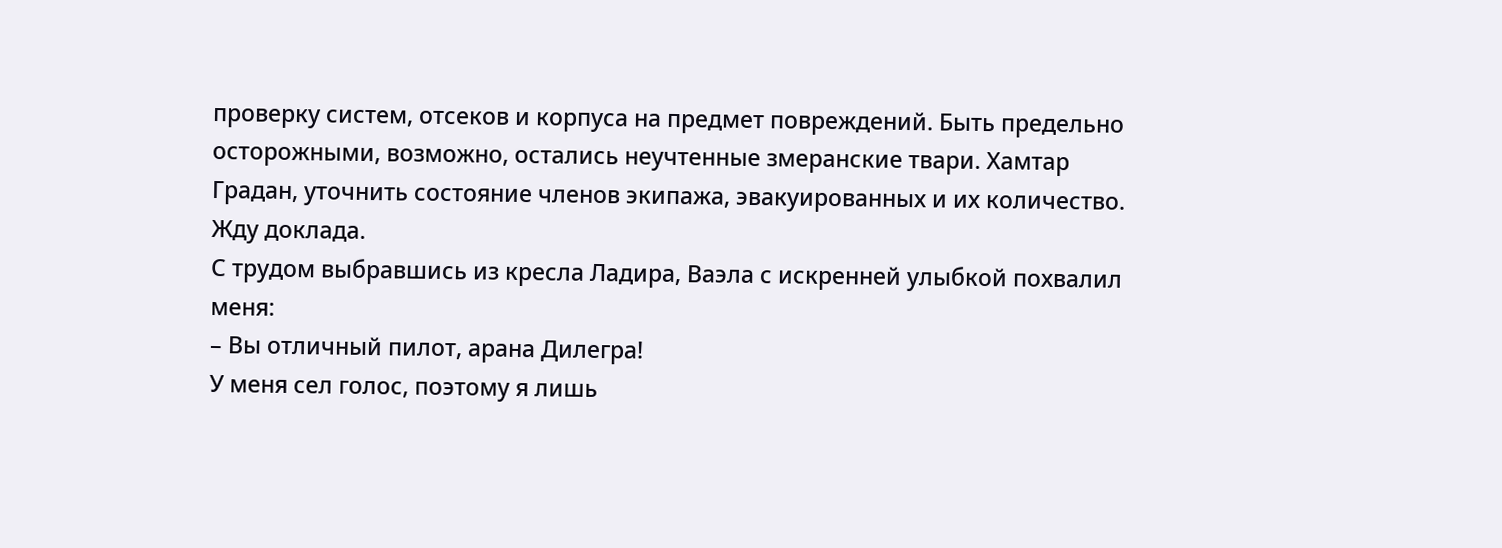проверку систем, отсеков и корпуса на предмет повреждений. Быть предельно осторожными, возможно, остались неучтенные змеранские твари. Хамтар Градан, уточнить состояние членов экипажа, эвакуированных и их количество. Жду доклада.
С трудом выбравшись из кресла Ладира, Ваэла с искренней улыбкой похвалил меня:
– Вы отличный пилот, арана Дилегра!
У меня сел голос, поэтому я лишь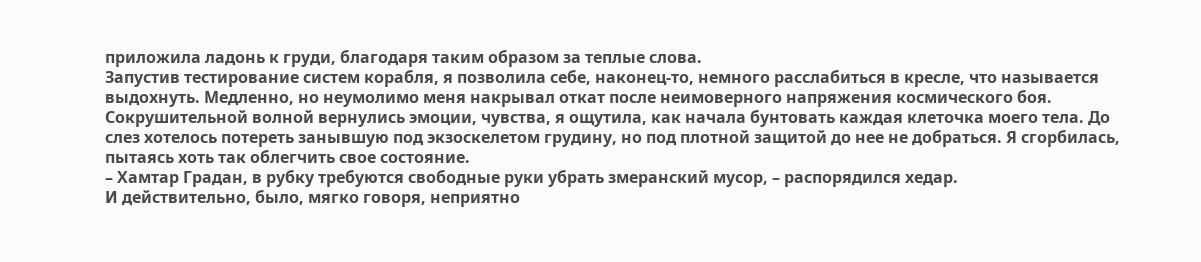приложила ладонь к груди, благодаря таким образом за теплые слова.
Запустив тестирование систем корабля, я позволила себе, наконец-то, немного расслабиться в кресле, что называется выдохнуть. Медленно, но неумолимо меня накрывал откат после неимоверного напряжения космического боя. Сокрушительной волной вернулись эмоции, чувства, я ощутила, как начала бунтовать каждая клеточка моего тела. До слез хотелось потереть занывшую под экзоскелетом грудину, но под плотной защитой до нее не добраться. Я сгорбилась, пытаясь хоть так облегчить свое состояние.
– Хамтар Градан, в рубку требуются свободные руки убрать змеранский мусор, – распорядился хедар.
И действительно, было, мягко говоря, неприятно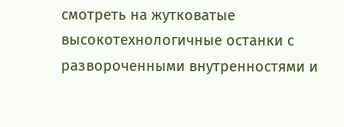смотреть на жутковатые высокотехнологичные останки с развороченными внутренностями и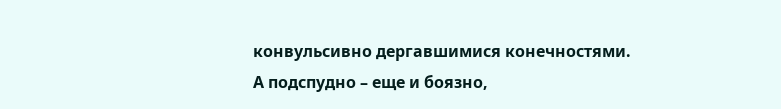конвульсивно дергавшимися конечностями. А подспудно – еще и боязно,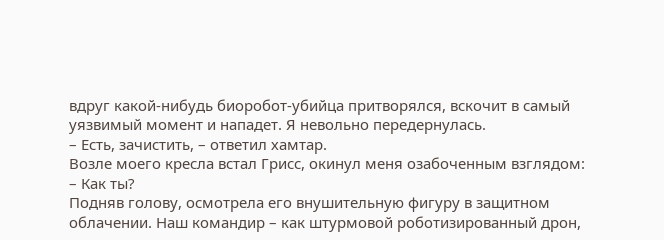вдруг какой-нибудь биоробот-убийца притворялся, вскочит в самый уязвимый момент и нападет. Я невольно передернулась.
– Есть, зачистить, – ответил хамтар.
Возле моего кресла встал Грисс, окинул меня озабоченным взглядом:
– Как ты?
Подняв голову, осмотрела его внушительную фигуру в защитном облачении. Наш командир – как штурмовой роботизированный дрон,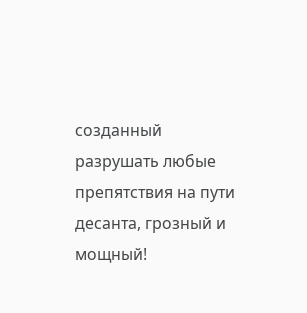созданный разрушать любые препятствия на пути десанта, грозный и мощный!